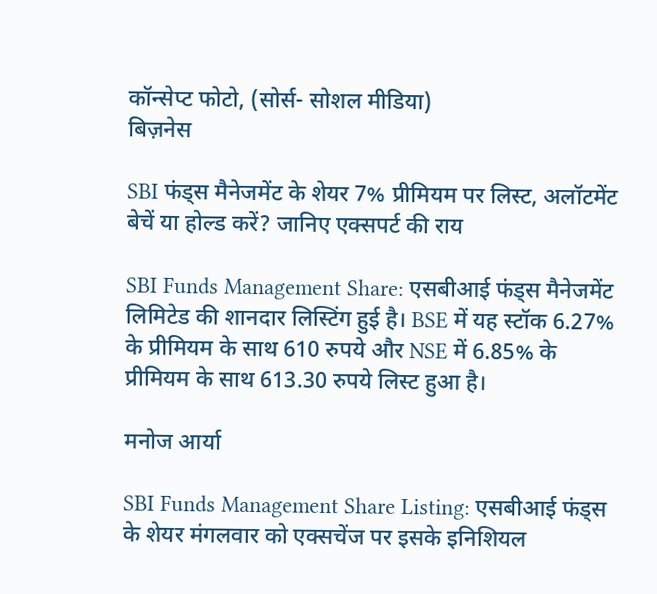कॉन्सेप्ट फोटो, (सोर्स- सोशल मीडिया)
बिज़नेस

SBI फंड्स मैनेजमेंट के शेयर 7% प्रीमियम पर लिस्ट, अलॉटमेंट बेचें या होल्ड करें? जानिए एक्सपर्ट की राय

SBI Funds Management Share: एसबीआई फंड्स मैनेजमेंट लिमिटेड की शानदार लिस्टिंग हुई है। BSE में यह स्टॉक 6.27% के प्रीमियम के साथ 610 रुपये और NSE में 6.85% के प्रीमियम के साथ 613.30 रुपये लिस्ट हुआ है।

मनोज आर्या

SBI Funds Management Share Listing: एसबीआई फंड्स के शेयर मंगलवार को एक्सचेंज पर इसके इनिशियल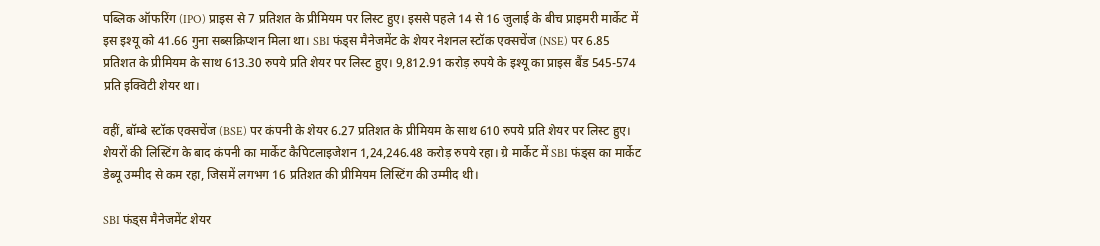पब्लिक ऑफरिंग (IPO) प्राइस से 7 प्रतिशत के प्रीमियम पर लिस्ट हुए। इससे पहले 14 से 16 जुलाई के बीच प्राइमरी मार्केट में इस इश्यू को 41.66 गुना सब्सक्रिप्शन मिला था। SBI फंड्स मैनेजमेंट के शेयर नेशनल स्टॉक एक्सचेंज (NSE) पर 6.85 प्रतिशत के प्रीमियम के साथ 613.30 रुपये प्रति शेयर पर लिस्ट हुए। 9,812.91 करोड़ रुपये के इश्यू का प्राइस बैंड 545-574 प्रति इक्विटी शेयर था।

वहीं, बॉम्बे स्टॉक एक्सचेंज (BSE) पर कंपनी के शेयर 6.27 प्रतिशत के प्रीमियम के साथ 610 रुपये प्रति शेयर पर लिस्ट हुए। शेयरों की लिस्टिंग के बाद कंपनी का मार्केट कैपिटलाइजेशन 1,24,246.48 करोड़ रुपये रहा। ग्रे मार्केट में SBI फंड्स का मार्केट डेब्यू उम्मीद से कम रहा, जिसमें लगभग 16 प्रतिशत की प्रीमियम लिस्टिंग की उम्मीद थी।

SBI फंड्स मैनेजमेंट शेयर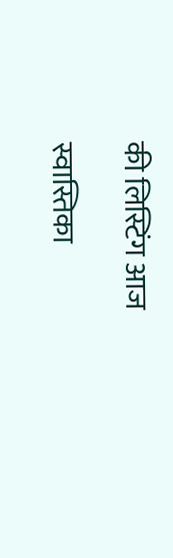की लिस्टिंग आज

स्वास्तिका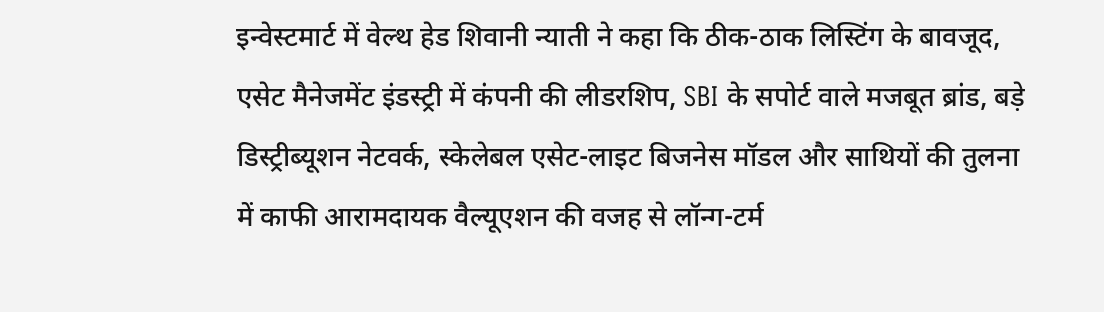इन्वेस्टमार्ट में वेल्थ हेड शिवानी न्याती ने कहा कि ठीक-ठाक लिस्टिंग के बावजूद, एसेट मैनेजमेंट इंडस्ट्री में कंपनी की लीडरशिप, SBI के सपोर्ट वाले मजबूत ब्रांड, बड़े डिस्ट्रीब्यूशन नेटवर्क, स्केलेबल एसेट-लाइट बिजनेस मॉडल और साथियों की तुलना में काफी आरामदायक वैल्यूएशन की वजह से लॉन्ग-टर्म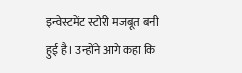इन्वेस्टमेंट स्टोरी मजबूत बनी हुई है। उन्होंने आगे कहा कि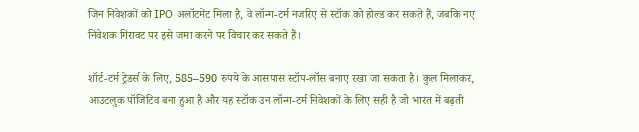जिन निवेशकों को IPO अलॉटमेंट मिला है, वे लॉन्ग-टर्म नजरिए से स्टॉक को होल्ड कर सकते हैं, जबकि नए निवेशक गिरावट पर इसे जमा करने पर विचार कर सकते हैं।

शॉर्ट-टर्म ट्रेडर्स के लिए, 585–590 रुपये के आसपास स्टॉप-लॉस बनाए रखा जा सकता है। कुल मिलाकर, आउटलुक पॉजिटिव बना हुआ है और यह स्टॉक उन लॉन्ग-टर्म निवेशकों के लिए सही है जो भारत में बढ़ती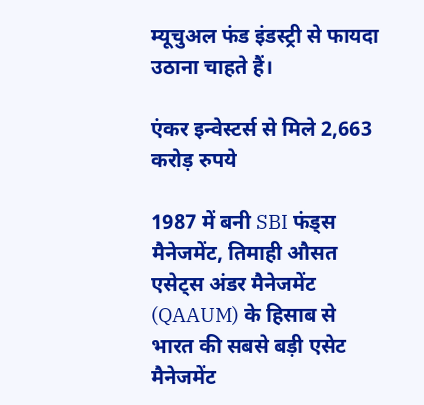म्यूचुअल फंड इंडस्ट्री से फायदा उठाना चाहते हैं।

एंकर इन्वेस्टर्स से मिले 2,663 करोड़ रुपये

1987 में बनी SBI फंड्स मैनेजमेंट, तिमाही औसत एसेट्स अंडर मैनेजमेंट (QAAUM) के हिसाब से भारत की सबसे बड़ी एसेट मैनेजमेंट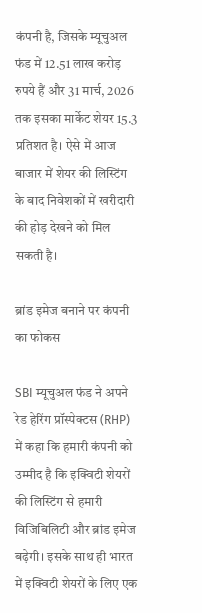कंपनी है, जिसके म्यूचुअल फंड में 12.51 लाख करोड़ रुपये हैं और 31 मार्च, 2026 तक इसका मार्केट शेयर 15.3 प्रतिशत है। ऐसे में आज बाजार में शेयर की लिस्टिंग के बाद निवेशकों में खरीदारी की होड़ देखने को मिल सकती है।

ब्रांड इमेज बनाने पर कंपनी का फोकस

SBI म्यूचुअल फंड ने अपने रेड हेरिंग प्रॉस्पेक्टस (RHP) में कहा कि हमारी कंपनी को उम्मीद है कि इक्विटी शेयरों की लिस्टिंग से हमारी विजिबिलिटी और ब्रांड इमेज बढ़ेगी। इसके साथ ही भारत में इक्विटी शेयरों के लिए एक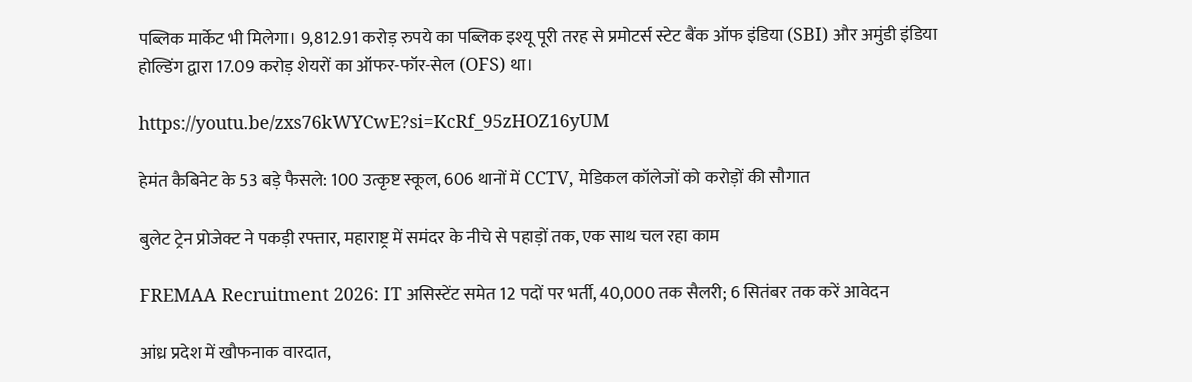पब्लिक मार्केट भी मिलेगा। 9,812.91 करोड़ रुपये का पब्लिक इश्यू पूरी तरह से प्रमोटर्स स्टेट बैंक ऑफ इंडिया (SBI) और अमुंडी इंडिया होल्डिंग द्वारा 17.09 करोड़ शेयरों का ऑफर-फॉर-सेल (OFS) था।

https://youtu.be/zxs76kWYCwE?si=KcRf_95zHOZ16yUM

हेमंत कैबिनेट के 53 बड़े फैसले: 100 उत्कृष्ट स्कूल, 606 थानों में CCTV, मेडिकल कॉलेजों को करोड़ों की सौगात

बुलेट ट्रेन प्रोजेक्ट ने पकड़ी रफ्तार, महाराष्ट्र में समंदर के नीचे से पहाड़ों तक, एक साथ चल रहा काम

FREMAA Recruitment 2026: IT असिस्टेंट समेत 12 पदों पर भर्ती, 40,000 तक सैलरी; 6 सितंबर तक करें आवेदन

आंध्र प्रदेश में खौफनाक वारदात,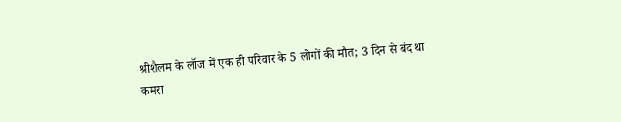श्रीशैलम के लॉज में एक ही परिवार के 5 लोगों की मौत; 3 दिन से बंद था कमरा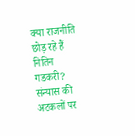क्या राजनीति छोड़ रहे हैं नितिन गडकरी? संन्यास की अटकलों पर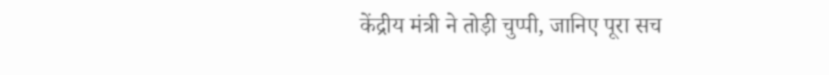केंद्रीय मंत्री ने तोड़ी चुप्पी, जानिए पूरा सच